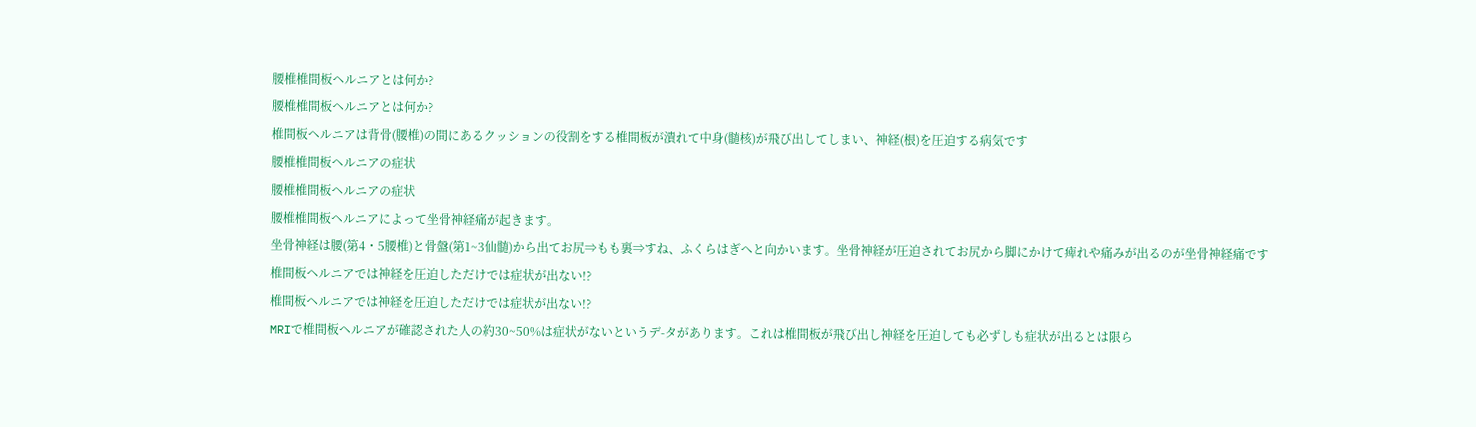腰椎椎間板ヘルニアとは何か?
腰椎椎間板ヘルニアとは何か?
椎間板ヘルニアは背骨(腰椎)の間にあるクッションの役割をする椎間板が潰れて中身(髄核)が飛び出してしまい、神経(根)を圧迫する病気です
腰椎椎間板ヘルニアの症状
腰椎椎間板ヘルニアの症状
腰椎椎間板ヘルニアによって坐骨神経痛が起きます。
坐骨神経は腰(第4・5腰椎)と骨盤(第1~3仙髄)から出てお尻⇒もも裏⇒すね、ふくらはぎへと向かいます。坐骨神経が圧迫されてお尻から脚にかけて痺れや痛みが出るのが坐骨神経痛です
椎間板ヘルニアでは神経を圧迫しただけでは症状が出ない!?
椎間板ヘルニアでは神経を圧迫しただけでは症状が出ない!?
MRIで椎間板ヘルニアが確認された人の約30~50%は症状がないというデ-タがあります。これは椎間板が飛び出し神経を圧迫しても必ずしも症状が出るとは限ら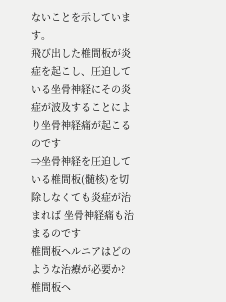ないことを示しています。
飛び出した椎間板が炎症を起こし、圧迫している坐骨神経にその炎症が波及することにより坐骨神経痛が起こるのです
⇒坐骨神経を圧迫している椎間板(髄核)を切除しなくても炎症が治まれば 坐骨神経痛も治まるのです
椎間板ヘルニアはどのような治療が必要か?
椎間板ヘ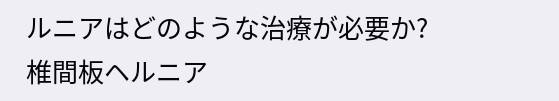ルニアはどのような治療が必要か?
椎間板ヘルニア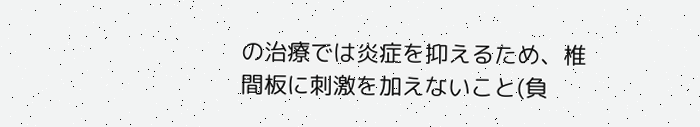の治療では炎症を抑えるため、椎間板に刺激を加えないこと(負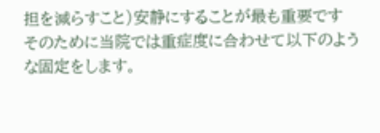担を減らすこと)安静にすることが最も重要です
そのために当院では重症度に合わせて以下のような固定をします。